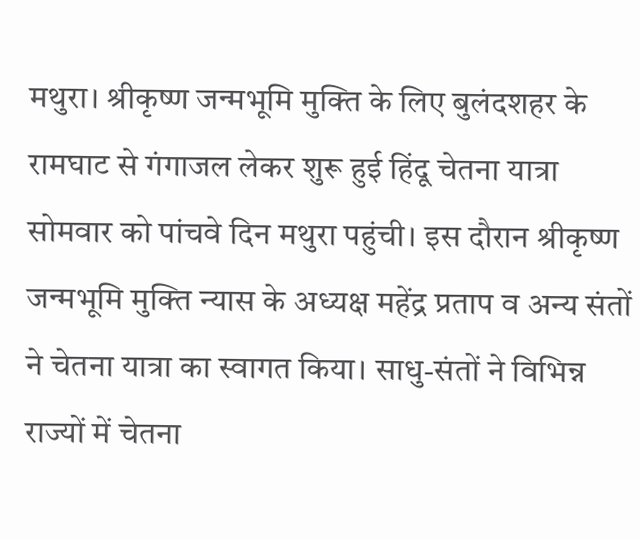मथुरा। श्रीकृष्ण जन्मभूमि मुक्ति के लिए बुलंदशहर के रामघाट से गंगाजल लेकर शुरू हुई हिंदू चेतना यात्रा सोमवार को पांचवे दिन मथुरा पहुंची। इस दौरान श्रीकृष्ण जन्मभूमि मुक्ति न्यास के अध्यक्ष महेंद्र प्रताप व अन्य संतों ने चेतना यात्रा का स्वागत किया। साधु-संतों ने विभिन्न राज्यों में चेतना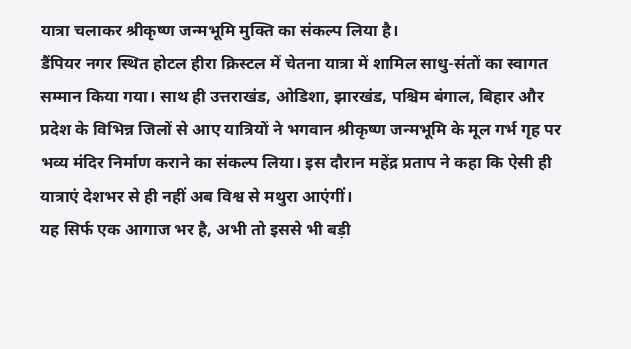यात्रा चलाकर श्रीकृष्ण जन्मभूमि मुक्ति का संकल्प लिया है।
डैंपियर नगर स्थित होटल हीरा क्रिस्टल में चेतना यात्रा में शामिल साधु-संतों का स्वागत सम्मान किया गया। साथ ही उत्तराखंड, ओडिशा, झारखंड, पश्चिम बंगाल, बिहार और प्रदेश के विभिन्न जिलों से आए यात्रियों ने भगवान श्रीकृष्ण जन्मभूमि के मूल गर्भ गृह पर भव्य मंदिर निर्माण कराने का संकल्प लिया। इस दौरान महेंद्र प्रताप ने कहा कि ऐसी ही यात्राएं देशभर से ही नहीं अब विश्व से मथुरा आएंगीं।
यह सिर्फ एक आगाज भर है, अभी तो इससे भी बड़ी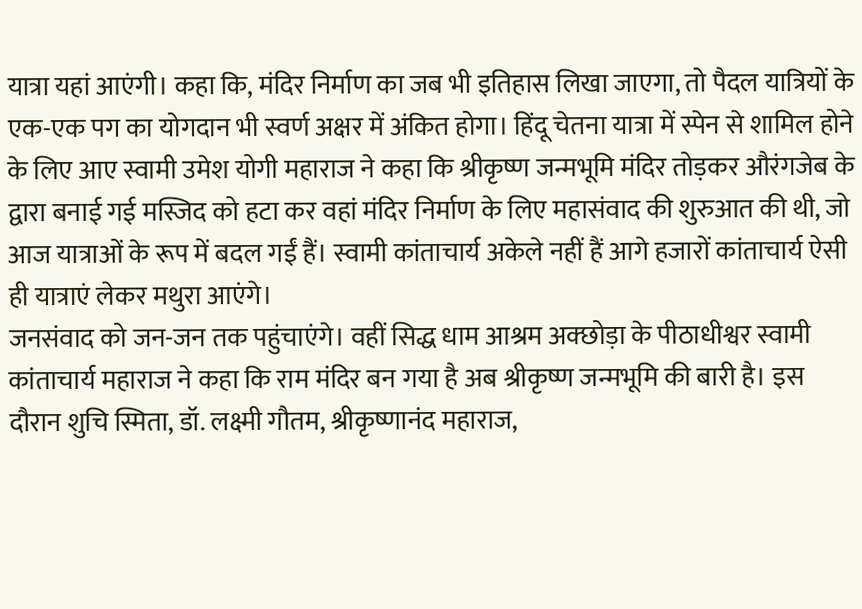यात्रा यहां आएंगी। कहा कि, मंदिर निर्माण का जब भी इतिहास लिखा जाएगा, तो पैदल यात्रियों के एक-एक पग का योगदान भी स्वर्ण अक्षर में अंकित होगा। हिंदू चेतना यात्रा में स्पेन से शामिल होने के लिए आए स्वामी उमेश योगी महाराज ने कहा कि श्रीकृष्ण जन्मभूमि मंदिर तोड़कर औरंगजेब के द्वारा बनाई गई मस्जिद को हटा कर वहां मंदिर निर्माण के लिए महासंवाद की शुरुआत की थी, जो आज यात्राओं के रूप में बदल गईं हैं। स्वामी कांताचार्य अकेले नहीं हैं आगे हजारों कांताचार्य ऐसी ही यात्राएं लेकर मथुरा आएंगे।
जनसंवाद को जन-जन तक पहुंचाएंगे। वहीं सिद्ध धाम आश्रम अक्छोड़ा के पीठाधीश्वर स्वामी कांताचार्य महाराज ने कहा कि राम मंदिर बन गया है अब श्रीकृष्ण जन्मभूमि की बारी है। इस दौरान शुचि स्मिता, डॉ. लक्ष्मी गौतम, श्रीकृष्णानंद महाराज,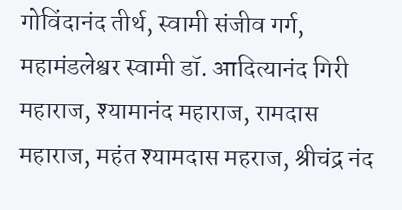गोविंदानंद तीर्थ, स्वामी संजीव गर्ग, महामंडलेश्वर स्वामी डॉ. आदित्यानंद गिरी महाराज, श्यामानंद महाराज, रामदास महाराज, महंत श्यामदास महराज, श्रीचंद्र नंद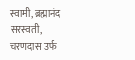स्वामी, ब्रह्मानंद सरस्वती, चरणदास उर्फ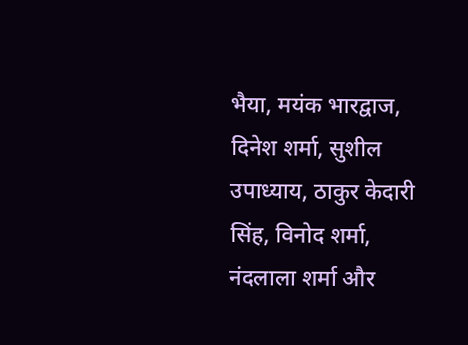भैया, मयंक भारद्वाज, दिनेश शर्मा, सुशील उपाध्याय, ठाकुर केदारी सिंह, विनोद शर्मा, नंदलाला शर्मा और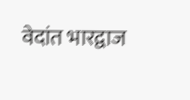वेदांत भारद्वाज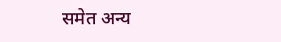समेत अन्य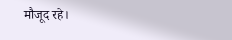मौजूद रहे।